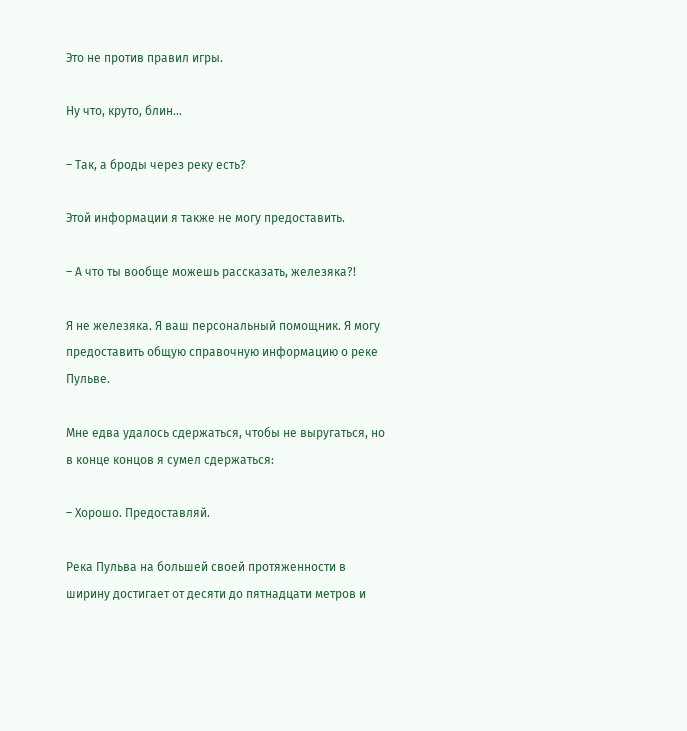Это не против правил игры.

Ну что, круто, блин…

– Так, а броды через реку есть?

Этой информации я также не могу предоставить.

– А что ты вообще можешь рассказать, железяка?!

Я не железяка. Я ваш персональный помощник. Я могу предоставить общую справочную информацию о реке Пульве.

Мне едва удалось сдержаться, чтобы не выругаться, но в конце концов я сумел сдержаться:

– Хорошо. Предоставляй.

Река Пульва на большей своей протяженности в ширину достигает от десяти до пятнадцати метров и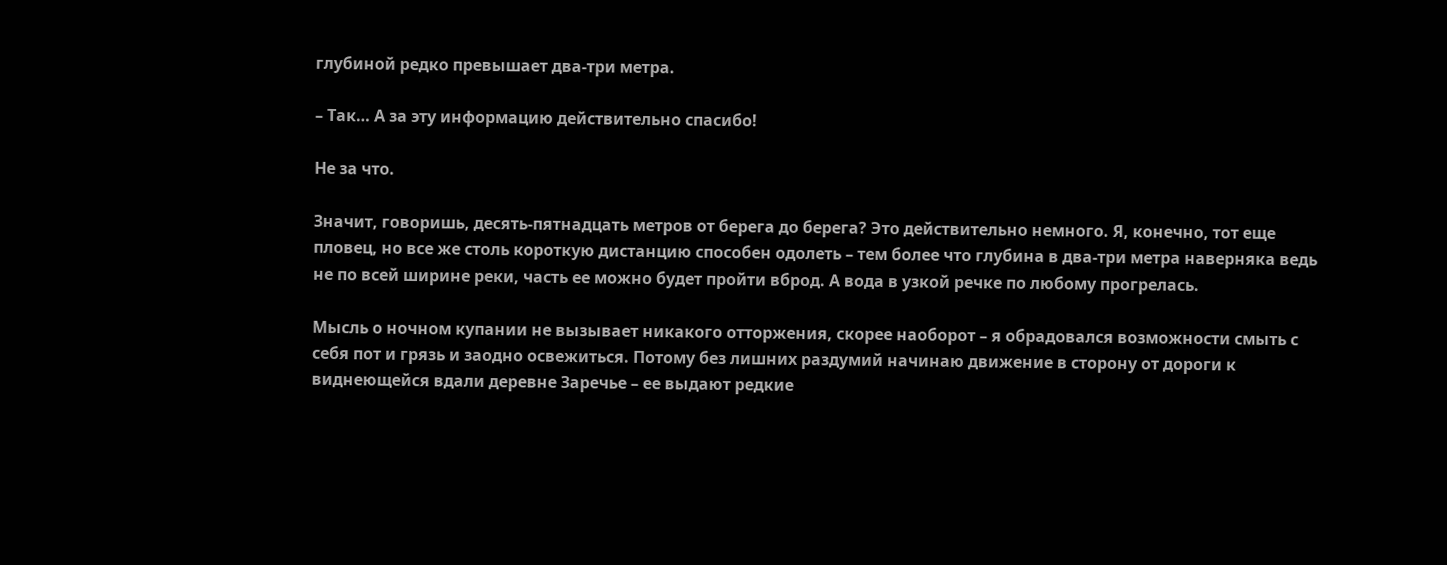глубиной редко превышает два-три метра.

– Так… А за эту информацию действительно спасибо!

Не за что.

Значит, говоришь, десять-пятнадцать метров от берега до берега? Это действительно немного. Я, конечно, тот еще пловец, но все же столь короткую дистанцию способен одолеть – тем более что глубина в два-три метра наверняка ведь не по всей ширине реки, часть ее можно будет пройти вброд. А вода в узкой речке по любому прогрелась.

Мысль о ночном купании не вызывает никакого отторжения, скорее наоборот – я обрадовался возможности смыть с себя пот и грязь и заодно освежиться. Потому без лишних раздумий начинаю движение в сторону от дороги к виднеющейся вдали деревне Заречье – ее выдают редкие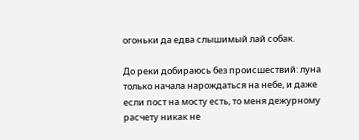огоньки да едва слышимый лай собак.

До реки добираюсь без происшествий: луна только начала нарождаться на небе, и даже если пост на мосту есть, то меня дежурному расчету никак не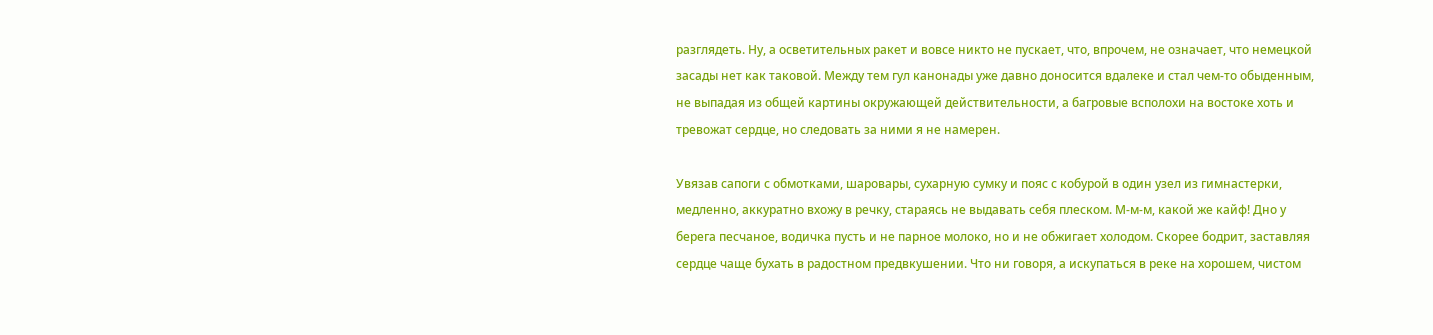разглядеть. Ну, а осветительных ракет и вовсе никто не пускает, что, впрочем, не означает, что немецкой засады нет как таковой. Между тем гул канонады уже давно доносится вдалеке и стал чем-то обыденным, не выпадая из общей картины окружающей действительности, а багровые всполохи на востоке хоть и тревожат сердце, но следовать за ними я не намерен.

Увязав сапоги с обмотками, шаровары, сухарную сумку и пояс с кобурой в один узел из гимнастерки, медленно, аккуратно вхожу в речку, стараясь не выдавать себя плеском. М-м-м, какой же кайф! Дно у берега песчаное, водичка пусть и не парное молоко, но и не обжигает холодом. Скорее бодрит, заставляя сердце чаще бухать в радостном предвкушении. Что ни говоря, а искупаться в реке на хорошем, чистом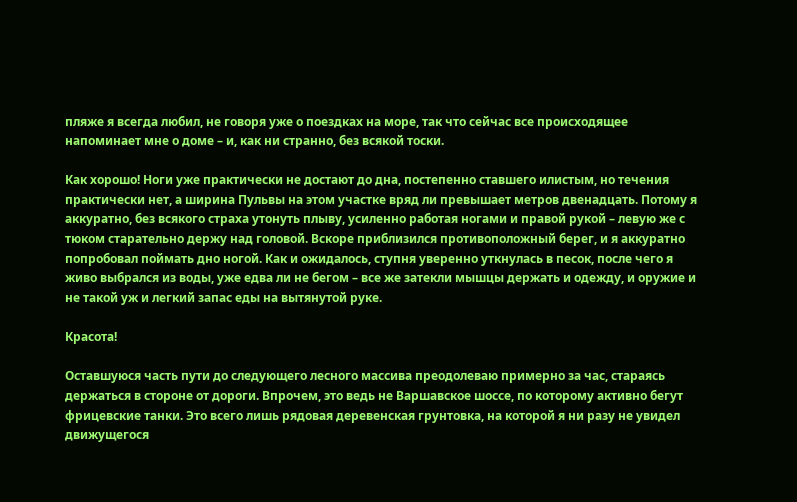пляже я всегда любил, не говоря уже о поездках на море, так что сейчас все происходящее напоминает мне о доме – и, как ни странно, без всякой тоски.

Как хорошо! Ноги уже практически не достают до дна, постепенно ставшего илистым, но течения практически нет, а ширина Пульвы на этом участке вряд ли превышает метров двенадцать. Потому я аккуратно, без всякого страха утонуть плыву, усиленно работая ногами и правой рукой – левую же с тюком старательно держу над головой. Вскоре приблизился противоположный берег, и я аккуратно попробовал поймать дно ногой. Как и ожидалось, ступня уверенно уткнулась в песок, после чего я живо выбрался из воды, уже едва ли не бегом – все же затекли мышцы держать и одежду, и оружие и не такой уж и легкий запас еды на вытянутой руке.

Красота!

Оставшуюся часть пути до следующего лесного массива преодолеваю примерно за час, стараясь держаться в стороне от дороги. Впрочем, это ведь не Варшавское шоссе, по которому активно бегут фрицевские танки. Это всего лишь рядовая деревенская грунтовка, на которой я ни разу не увидел движущегося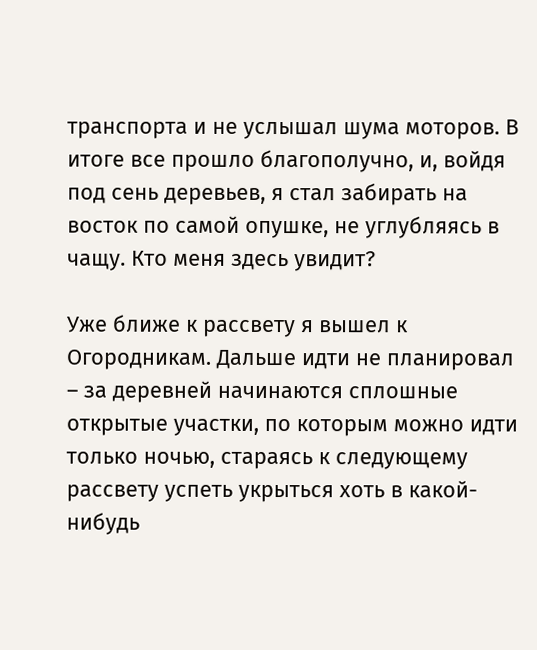транспорта и не услышал шума моторов. В итоге все прошло благополучно, и, войдя под сень деревьев, я стал забирать на восток по самой опушке, не углубляясь в чащу. Кто меня здесь увидит?

Уже ближе к рассвету я вышел к Огородникам. Дальше идти не планировал – за деревней начинаются сплошные открытые участки, по которым можно идти только ночью, стараясь к следующему рассвету успеть укрыться хоть в какой-нибудь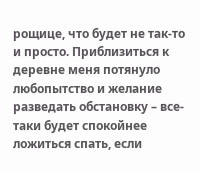рощице, что будет не так-то и просто. Приблизиться к деревне меня потянуло любопытство и желание разведать обстановку – все-таки будет спокойнее ложиться спать, если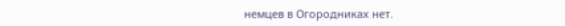немцев в Огородниках нет.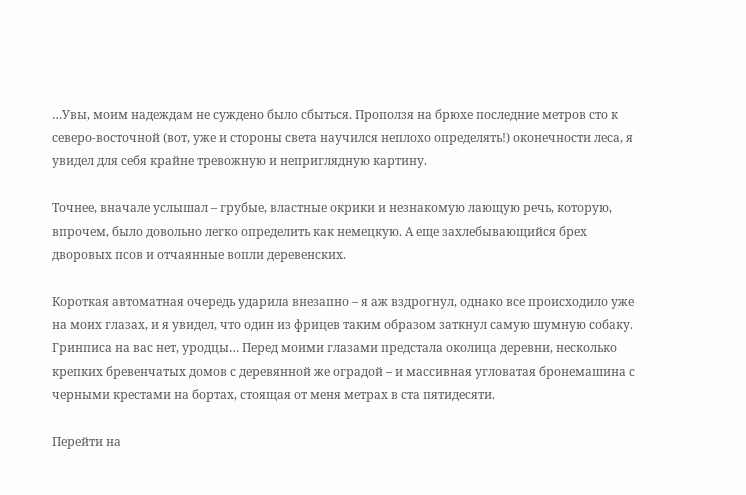…Увы, моим надеждам не суждено было сбыться. Проползя на брюхе последние метров сто к северо-восточной (вот, уже и стороны света научился неплохо определять!) оконечности леса, я увидел для себя крайне тревожную и неприглядную картину.

Точнее, вначале услышал – грубые, властные окрики и незнакомую лающую речь, которую, впрочем, было довольно легко определить как немецкую. А еще захлебывающийся брех дворовых псов и отчаянные вопли деревенских.

Короткая автоматная очередь ударила внезапно – я аж вздрогнул, однако все происходило уже на моих глазах, и я увидел, что один из фрицев таким образом заткнул самую шумную собаку. Гринписа на вас нет, уродцы… Перед моими глазами предстала околица деревни, несколько крепких бревенчатых домов с деревянной же оградой – и массивная угловатая бронемашина с черными крестами на бортах, стоящая от меня метрах в ста пятидесяти.

Перейти на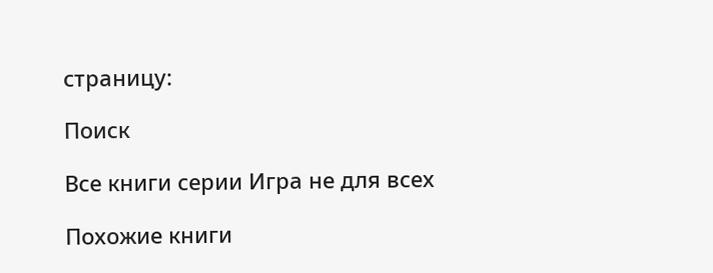страницу:

Поиск

Все книги серии Игра не для всех

Похожие книги